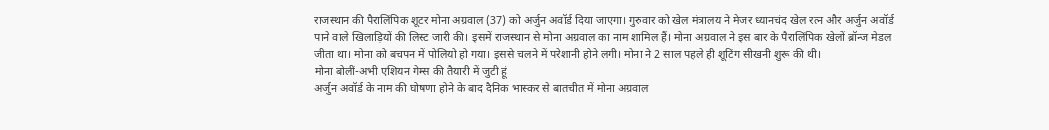राजस्थान की पैरालिंपिक शूटर मोना अग्रवाल (37) को अर्जुन अवॉर्ड दिया जाएगा। गुरुवार को खेल मंत्रालय ने मेजर ध्यानचंद खेल रत्न और अर्जुन अवॉर्ड पाने वाले खिलाड़ियों की लिस्ट जारी की। इसमें राजस्थान से मोना अग्रवाल का नाम शामिल हैं। मोना अग्रवाल ने इस बार के पैरालिंपिक खेलों ब्रॉन्ज मेडल जीता था। मोना को बचपन में पोलियो हो गया। इससे चलने में परेशानी होने लगी। मोना ने 2 साल पहले ही शूटिंग सीखनी शुरू की थी।
मोना बोलीं-अभी एशियन गेम्स की तैयारी में जुटी हूं
अर्जुन अवॉर्ड के नाम की घोषणा होने के बाद दैनिक भास्कर से बातचीत में मोना अग्रवाल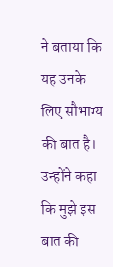ने बताया कि यह उनके लिए सौभाग्य की बात है। उन्होंने कहा कि मुझे इस बात की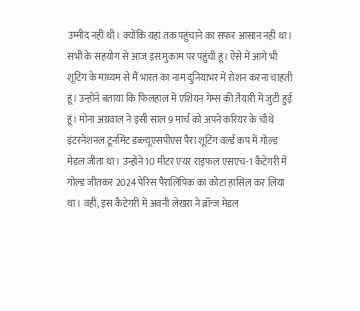उम्मीद नहीं थी। क्योंकि यहां तक पहुंचाने का सफर आसान नहीं था। सभी के सहयोग से आज इस मुकाम पर पहुंची हूं। ऐसे में आगे भी शूटिंग के माध्यम से मैं भारत का नाम दुनियाभर में रोशन करना चाहती हूं। उन्होंने बताया कि फिलहाल में एशियन गेम्स की तैयारी में जुटी हुई हूं। मोना अग्रवाल ने इसी साल 9 मार्च को अपने करियर के चौथे इंटरनेशनल टूर्नामेंट डब्ल्यूएसपीएस पैरा शूटिंग वर्ल्ड कप में गोल्ड मेडल जीता था। उन्होंने 10 मीटर एयर राइफल एसएच-1 कैटेगरी में गोल्ड जीतकर 2024 पेरिस पैरालिंपिक का कोटा हासिल कर लिया था। वहीं, इस कैटेगरी में अवनी लेखरा ने ब्रॉन्ज मेडल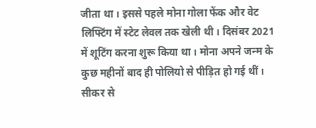जीता था। इससे पहले मोना गोला फेंक और वेट लिफ्टिंग में स्टेट लेवल तक खेली थी। दिसंबर 2021 में शूटिंग करना शुरू किया था। मोना अपने जन्म के कुछ महीनों बाद ही पोलियो से पीड़ित हो गई थीं। सीकर से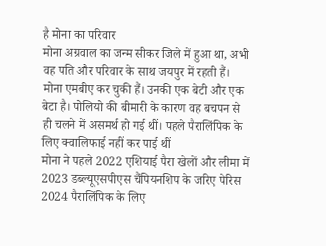है मोना का परिवार
मोना अग्रवाल का जन्म सीकर जिले में हुआ था, अभी वह पति और परिवार के साथ जयपुर में रहती हैं। मोना एमबीए कर चुकी हैं। उनकी एक बेटी और एक बेटा है। पोलियो की बीमारी के कारण वह बचपन से ही चलने में असमर्थ हो गई थीं। पहले पैरालिंपिक के लिए क्वालिफाई नहीं कर पाई थीं
मोना ने पहले 2022 एशियाई पैरा खेलों और लीमा में 2023 डब्ल्यूएसपीएस चैंपियनशिप के जरिए पेरिस 2024 पैरालिंपिक के लिए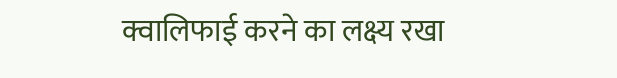क्वालिफाई करने का लक्ष्य रखा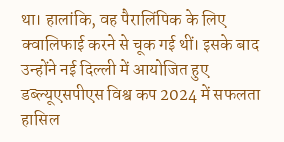था। हालांकि, वह पैरालिंपिक के लिए क्वालिफाई करने से चूक गई थीं। इसके बाद उन्होंने नई दिल्ली में आयोजित हुए डब्ल्यूएसपीएस विश्व कप 2024 में सफलता हासिल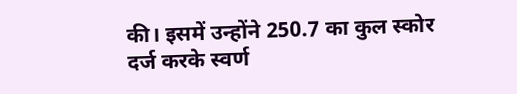की। इसमें उन्होंने 250.7 का कुल स्कोर दर्ज करके स्वर्ण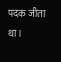पदक जीता था।